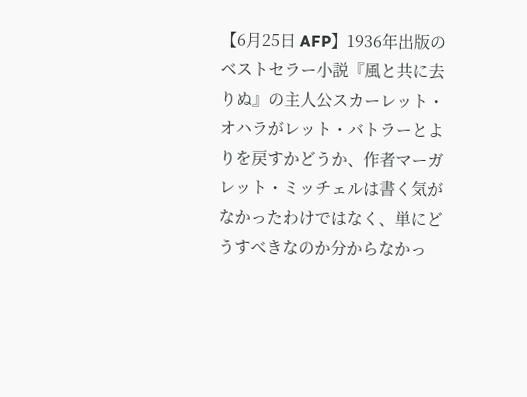【6月25日 AFP】1936年出版のベストセラー小説『風と共に去りぬ』の主人公スカーレット・オハラがレット・バトラーとよりを戻すかどうか、作者マーガレット・ミッチェルは書く気がなかったわけではなく、単にどうすべきなのか分からなかっ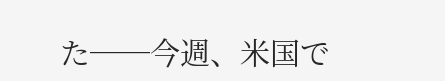た──今週、米国で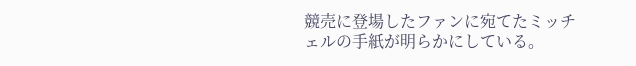競売に登場したファンに宛てたミッチェルの手紙が明らかにしている。